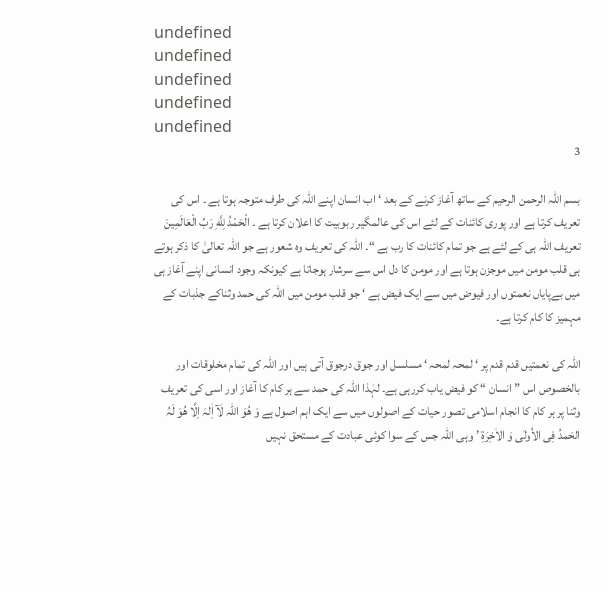undefined
undefined
undefined
undefined
undefined
3

بسم اللہ الرحمن الرحیم کے ساتھ آغاز کرنے کے بعد ‘ اب انسان اپنے اللہ کی طرف متوجہ ہوتا ہے ۔ اس کی تعریف کرتا ہے اور پوری کائنات کے لئے اس کی عالمگیر ربوبیت کا اعلان کرتا ہے ۔ الْحَمْدُ لِلَّهِ رَبِّ الْعَالَمِينَ تعریف اللہ ہی کے لئے ہے جو تمام کائنات کا رب ہے “۔ اللہ کی تعریف وہ شعور ہے جو اللہ تعالیٰ کا ذکر ہوتے ہی قلب مومن میں موجزن ہوتا ہے اور مومن کا دل اس سے سرشار ہوجاتا ہے کیونکہ وجود انسانی اپنے آغاز ہی میں بےپایاں نعمتوں اور فیوض میں سے ایک فیض ہے ‘ جو قلب مومن میں اللہ کی حمد وثناکے جذبات کے مہمیز کا کام کرتا ہے۔

اللہ کی نعمتیں قدم قدم پر ‘ لمحہ لمحہ ‘ مسلسل اور جوق درجوق آتی ہیں اور اللہ کی تمام مخلوقات اور بالخصوص اس ” انسان “ کو فیض یاب کررہی ہے۔ لہٰذا اللہ کی حمد سے ہر کام کا آغاز اور اسی کی تعریف وثنا پر ہر کام کا انجام اسلامی تصور حیات کے اصولوں میں سے ایک اہم اصول ہے وَ ھُوَ اللہ لَآ اِٰلہَ اِلَّا ھُوَ لَہُ الحَمدُ فِی الاُولٰی وَ الاٰخِرَةِ ’ وہی اللہ جس کے سوا کوئی عبادت کے مستحق نہیں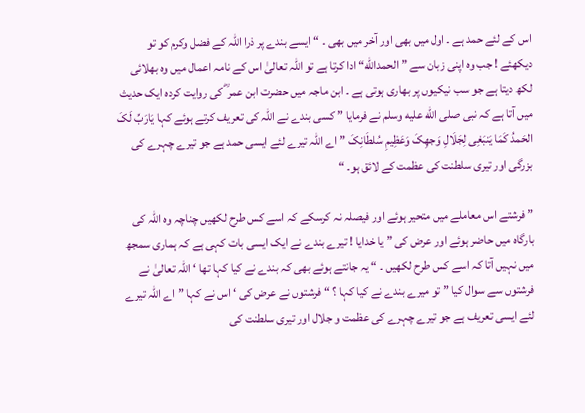اس کے لئے حمد ہے ۔ اول میں بھی اور آخر میں بھی ۔ “ ایسے بندے پر ذرا اللہ کے فضل وکرم کو تو دیکھئے ! جب وہ اپنی زبان سے ” الحمدالله“ ادا کرتا ہے تو اللہ تعالیٰ اس کے نامہ اعمال میں وہ بھلائی لکھ دیتا ہے جو سب نیکیوں پر بھاری ہوتی ہے ۔ ابن ماجہ میں حضرت ابن عمر ؓ کی روایت کردہ ایک حدیث میں آتا ہے کہ نبی صلى الله عليه وسلم نے فرمایا ” کسی بندے نے اللہ کی تعریف کرتے ہوئے کہا یَارَبِّ لَکَ الحَمدُ کَمَا یَنبَغِی لِجَلَالِ وَجھِکَ وَعَظِیمِ سُلطَانِکَ ” اے اللہ تیرے لئے ایسی حمد ہے جو تیرے چہرے کی بزرگی اور تیری سلطنت کی عظمت کے لائق ہو۔ “

” فرشتے اس معاملے میں متحیر ہوئے اور فیصلہ نہ کرسکے کہ اسے کس طرح لکھیں چناچہ وہ اللہ کی بارگاہ میں حاضر ہوئے اور عرض کی ” یا خدایا ! تیرے بندے نے ایک ایسی بات کہی ہے کہ ہماری سمجھ میں نہیں آتا کہ اسے کس طرح لکھیں ۔ “ یہ جانتے ہوئے بھی کہ بندے نے کیا کہا تھا ‘ اللہ تعالیٰ نے فرشتوں سے سوال کیا ” تو میرے بندے نے کیا کہا ؟ “ فرشتوں نے عرض کی ‘ اس نے کہا ” اے اللہ تیرے لئے ایسی تعریف ہے جو تیرے چہرے کی عظمت و جلال اور تیری سلطنت کی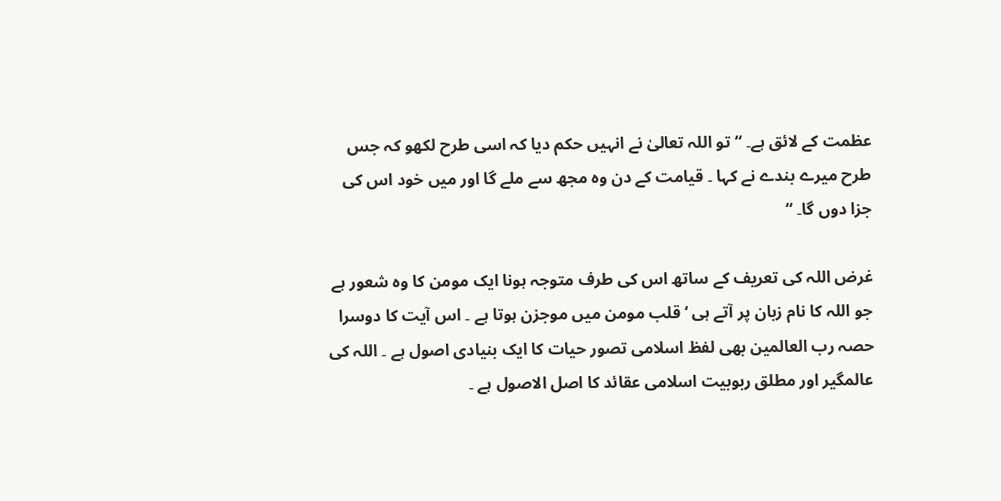عظمت کے لائق ہے۔ “ تو اللہ تعالیٰ نے انہیں حکم دیا کہ اسی طرح لکھو کہ جس طرح میرے بندے نے کہا ۔ قیامت کے دن وہ مجھ سے ملے گا اور میں خود اس کی جزا دوں گا۔ “

غرض اللہ کی تعریف کے ساتھ اس کی طرف متوجہ ہونا ایک مومن کا وہ شعور ہے جو اللہ کا نام زبان پر آتے ہی ‘ قلب مومن میں موجزن ہوتا ہے ۔ اس آیت کا دوسرا حصہ رب العالمین بھی لفظ اسلامی تصور حیات کا ایک بنیادی اصول ہے ۔ اللہ کی عالمگیر اور مطلق ربوبیت اسلامی عقائد کا اصل الاصول ہے ۔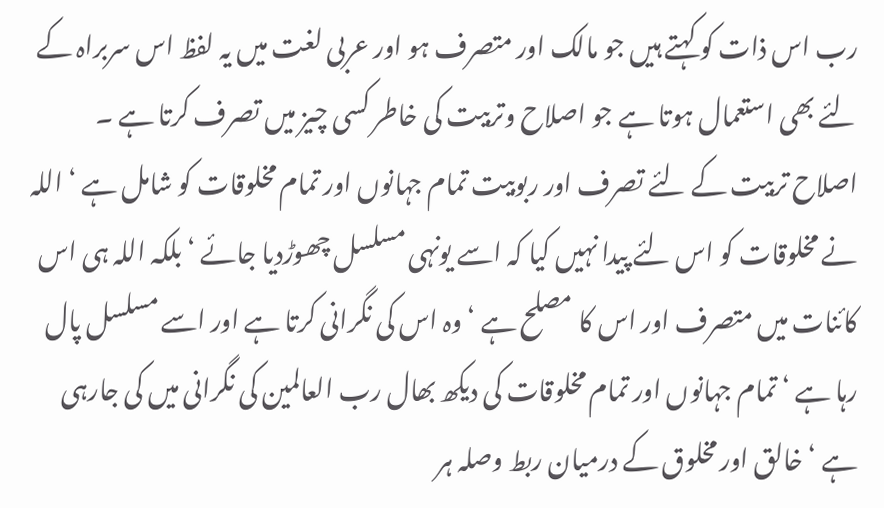رب اس ذات کو کہتے ہیں جو مالک اور متصرف ہو اور عربی لغت میں یہ لفظ اس سربراہ کے لئے بھی استعمال ہوتا ہے جو اصلاح وتربیت کی خاطر کسی چیز میں تصرف کرتا ہے ۔ اصلاح تربیت کے لئے تصرف اور ربوبیت تمام جہانوں اور تمام مخلوقات کو شامل ہے ‘ اللہ نے مخلوقات کو اس لئے پیدا نہیں کیا کہ اسے یونہی مسلسل چھوڑدیا جائے ‘ بلکہ اللہ ہی اس کائنات میں متصرف اور اس کا مصلح ہے ‘ وہ اس کی نگرانی کرتا ہے اور اسے مسلسل پال رہا ہے ‘ تمام جہانوں اور تمام مخلوقات کی دیکھ بھال رب العالمین کی نگرانی میں کی جارہی ہے ‘ خالق اور مخلوق کے درمیان ربط وصلہ ہر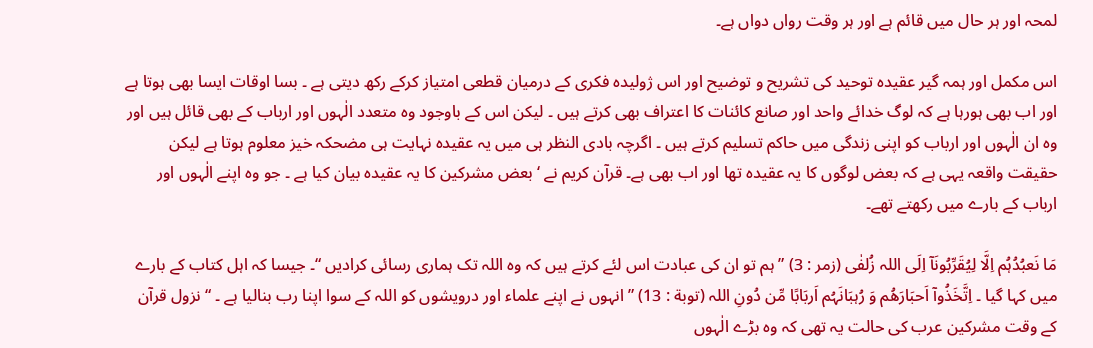لمحہ اور ہر حال میں قائم ہے اور ہر وقت رواں دواں ہے۔

اس مکمل اور ہمہ گیر عقیدہ توحید کی تشریح و توضیح اور اس ژولیدہ فکری کے درمیان قطعی امتیاز کرکے رکھ دیتی ہے ۔ بسا اوقات ایسا بھی ہوتا ہے اور اب بھی ہورہا ہے کہ لوگ خدائے واحد اور صانع کائنات کا اعتراف بھی کرتے ہیں ۔ لیکن اس کے باوجود وہ متعدد الٰہوں اور ارباب کے بھی قائل ہیں اور وہ ان الٰہوں اور ارباب کو اپنی زندگی میں حاکم تسلیم کرتے ہیں ۔ اگرچہ بادی النظر ہی میں یہ عقیدہ نہایت ہی مضحکہ خیز معلوم ہوتا ہے لیکن حقیقت واقعہ یہی ہے کہ بعض لوگوں کا یہ عقیدہ تھا اور اب بھی ہے۔ قرآن کریم نے ‘ بعض مشرکین کا یہ عقیدہ بیان کیا ہے ۔ جو وہ اپنے الٰہوں اور ارباب کے بارے میں رکھتے تھے۔

مَا نَعبُدُہُم اِلَّا لِیُقَرِّبُونَآ اِلَی اللہ زُلفٰی (زمر : 3) ” ہم تو ان کی عبادت اس لئے کرتے ہیں کہ وہ اللہ تک ہماری رسائی کرادیں “۔ جیسا کہ اہل کتاب کے بارے میں کہا گیا ۔ اِتَّخَذُوآ اَحبَارَھُم وَ رُہبَانَہُم اَربَابًا مِّن دُونِ اللہ (توبة : 13) ” انہوں نے اپنے علماء اور درویشوں کو اللہ کے سوا اپنا رب بنالیا ہے ۔ “ نزول قرآن کے وقت مشرکین عرب کی حالت یہ تھی کہ وہ بڑے الٰہوں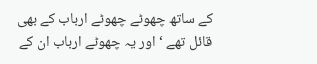کے ساتھ چھوٹے چھوٹے ارباب کے بھی قائل تھے ‘ اور یہ چھوٹے ارباب ان کے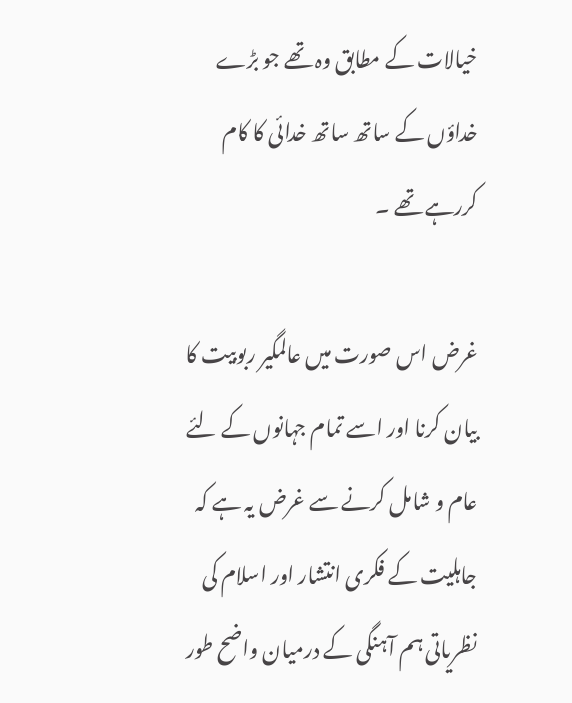خیالات کے مطابق وہ تھے جو بڑے خداؤں کے ساتھ ساتھ خدائی کا کام کررہے تھے ۔

غرض اس صورت میں عالمگیر ربوبیت کا بیان کرنا اور اسے تمام جہانوں کے لئے عام و شامل کرنے سے غرض یہ ہے کہ جاہلیت کے فکری انتشار اور اسلام کی نظریاتی ہم آہنگی کے درمیان واضح طور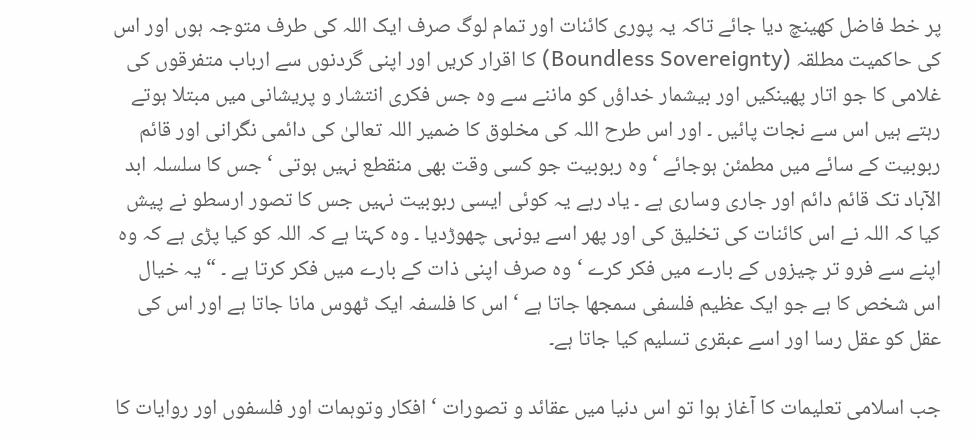پر خط فاضل کھینچ دیا جائے تاکہ یہ پوری کائنات اور تمام لوگ صرف ایک اللہ کی طرف متوجہ ہوں اور اس کی حاکمیت مطلقہ (Boundless Sovereignty) کا اقرار کریں اور اپنی گردنوں سے ارباب متفرقوں کی غلامی کا جو اتار پھینکیں اور بیشمار خداؤں کو ماننے سے وہ جس فکری انتشار و پریشانی میں مبتلا ہوتے رہتے ہیں اس سے نجات پائیں ۔ اور اس طرح اللہ کی مخلوق کا ضمیر اللہ تعالیٰ کی دائمی نگرانی اور قائم ربوبیت کے سائے میں مطمئن ہوجائے ‘ وہ ربوبیت جو کسی وقت بھی منقطع نہیں ہوتی ‘ جس کا سلسلہ ابد الآباد تک قائم دائم اور جاری وساری ہے ۔ یاد رہے یہ کوئی ایسی ربوبیت نہیں جس کا تصور ارسطو نے پیش کیا کہ اللہ نے اس کائنات کی تخلیق کی اور پھر اسے یونہی چھوڑدیا ۔ وہ کہتا ہے کہ اللہ کو کیا پڑی ہے کہ وہ اپنے سے فرو تر چیزوں کے بارے میں فکر کرے ‘ وہ صرف اپنی ذات کے بارے میں فکر کرتا ہے ۔ “ یہ خیال اس شخص کا ہے جو ایک عظیم فلسفی سمجھا جاتا ہے ‘ اس کا فلسفہ ایک ٹھوس مانا جاتا ہے اور اس کی عقل کو عقل رسا اور اسے عبقری تسلیم کیا جاتا ہے۔

جب اسلامی تعلیمات کا آغاز ہوا تو اس دنیا میں عقائد و تصورات ‘ افکار وتوہمات اور فلسفوں اور روایات کا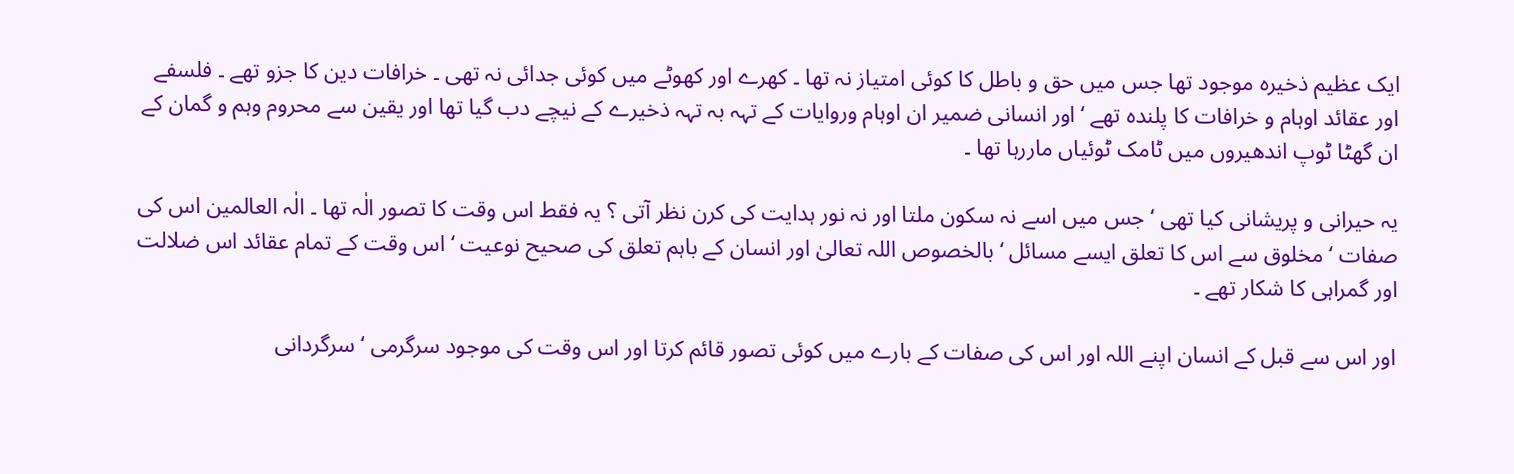ایک عظیم ذخیرہ موجود تھا جس میں حق و باطل کا کوئی امتیاز نہ تھا ۔ کھرے اور کھوٹے میں کوئی جدائی نہ تھی ۔ خرافات دین کا جزو تھے ۔ فلسفے اور عقائد اوہام و خرافات کا پلندہ تھے ‘ اور انسانی ضمیر ان اوہام وروایات کے تہہ بہ تہہ ذخیرے کے نیچے دب گیا تھا اور یقین سے محروم وہم و گمان کے ان گھٹا ٹوپ اندھیروں میں ٹامک ٹوئیاں ماررہا تھا ۔

یہ حیرانی و پریشانی کیا تھی ‘ جس میں اسے نہ سکون ملتا اور نہ نور ہدایت کی کرن نظر آتی ؟ یہ فقط اس وقت کا تصور الٰہ تھا ۔ الٰہ العالمین اس کی صفات ‘ مخلوق سے اس کا تعلق ایسے مسائل ‘ بالخصوص اللہ تعالیٰ اور انسان کے باہم تعلق کی صحیح نوعیت ‘ اس وقت کے تمام عقائد اس ضلالت اور گمراہی کا شکار تھے ۔

اور اس سے قبل کے انسان اپنے اللہ اور اس کی صفات کے بارے میں کوئی تصور قائم کرتا اور اس وقت کی موجود سرگرمی ‘ سرگردانی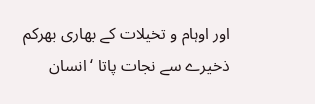اور اوہام و تخیلات کے بھاری بھرکم ذخیرے سے نجات پاتا ‘ انسان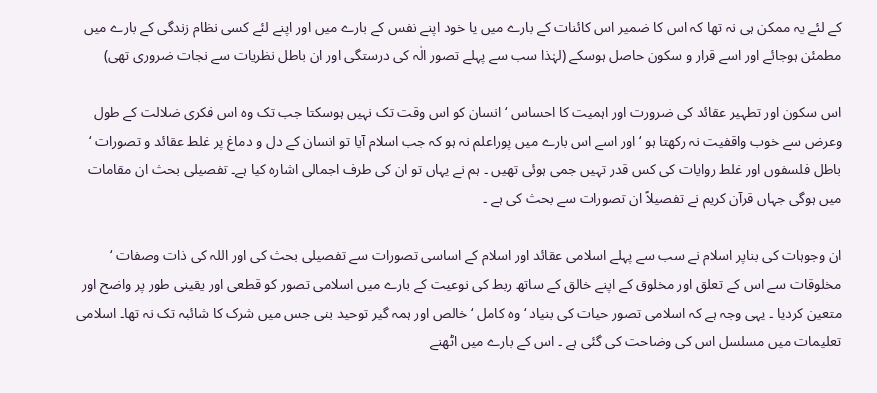کے لئے یہ ممکن ہی نہ تھا کہ اس کا ضمیر اس کائنات کے بارے میں یا خود اپنے نفس کے بارے میں اور اپنے لئے کسی نظام زندگی کے بارے میں مطمئن ہوجائے اور اسے قرار و سکون حاصل ہوسکے (لہٰذا سب سے پہلے تصور الٰہ کی درستگی اور ان باطل نظریات سے نجات ضروری تھی)

اس سکون اور تطہیر عقائد کی ضرورت اور اہمیت کا احساس ‘ انسان کو اس وقت تک نہیں ہوسکتا جب تک وہ اس فکری ضلالت کے طول وعرض سے خوب واقفیت نہ رکھتا ہو ‘ اور اسے اس بارے میں پوراعلم نہ ہو کہ جب اسلام آیا تو انسان کے دل و دماغ پر غلط عقائد و تصورات ‘ باطل فلسفوں اور غلط روایات کی کس قدر تہیں جمی ہوئی تھیں ۔ ہم نے یہاں تو ان کی طرف اجمالی اشارہ کیا ہے۔ تفصیلی بحث ان مقامات میں ہوگی جہاں قرآن کریم نے تفصیلاً ان تصورات سے بحث کی ہے ۔

ان وجوہات کی بناپر اسلام نے سب سے پہلے اسلامی عقائد اور اسلام کے اساسی تصورات سے تفصیلی بحث کی اور اللہ کی ذات وصفات ‘ مخلوقات سے اس کے تعلق اور مخلوق کے اپنے خالق کے ساتھ ربط کی نوعیت کے بارے میں اسلامی تصور کو قطعی اور یقینی طور پر واضح اور متعین کردیا ۔ یہی وجہ ہے کہ اسلامی تصور حیات کی بنیاد ‘ وہ کامل ‘ خالص اور ہمہ گیر توحید بنی جس میں شرک کا شائبہ تک نہ تھا۔ اسلامی تعلیمات میں مسلسل اس کی وضاحت کی گئی ہے ۔ اس کے بارے میں اٹھنے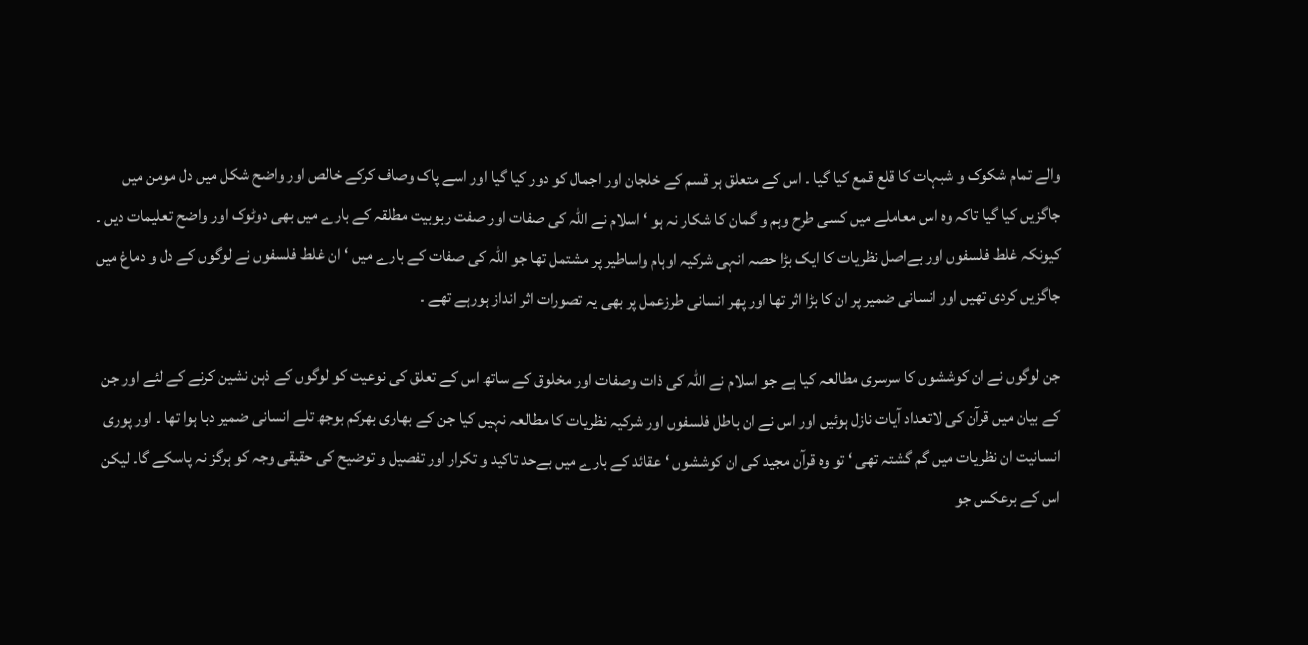والے تمام شکوک و شبہات کا قلع قمع کیا گیا ۔ اس کے متعلق ہر قسم کے خلجان اور اجمال کو دور کیا گیا اور اسے پاک وصاف کرکے خالص اور واضح شکل میں دل مومن میں جاگزیں کیا گیا تاکہ وہ اس معاملے میں کسی طرح وہم و گمان کا شکار نہ ہو ‘ اسلام نے اللہ کی صفات اور صفت ربوبیت مطلقہ کے بارے میں بھی دوٹوک اور واضح تعلیمات دیں ۔ کیونکہ غلط فلسفوں اور بےاصل نظریات کا ایک بڑا حصہ انہی شرکیہ اوہام واساطیر پر مشتمل تھا جو اللہ کی صفات کے بارے میں ‘ ان غلط فلسفوں نے لوگوں کے دل و دماغ میں جاگزیں کردی تھیں اور انسانی ضمیر پر ان کا بڑا اثر تھا اور پھر انسانی طرزعمل پر بھی یہ تصورات اثر انداز ہورہے تھے ۔

جن لوگوں نے ان کوششوں کا سرسری مطالعہ کیا ہے جو اسلام نے اللہ کی ذات وصفات اور مخلوق کے ساتھ اس کے تعلق کی نوعیت کو لوگوں کے ذہن نشین کرنے کے لئے اور جن کے بیان میں قرآن کی لاتعداد آیات نازل ہوئیں اور اس نے ان باطل فلسفوں اور شرکیہ نظریات کا مطالعہ نہیں کیا جن کے بھاری بھرکم بوجھ تلے انسانی ضمیر دبا ہوا تھا ۔ اور پوری انسانیت ان نظریات میں گم گشتہ تھی ‘ تو وہ قرآن مجید کی ان کوششوں ‘ عقائد کے بارے میں بےحد تاکید و تکرار اور تفصیل و توضیح کی حقیقی وجہ کو ہرگز نہ پاسکے گا۔ لیکن اس کے برعکس جو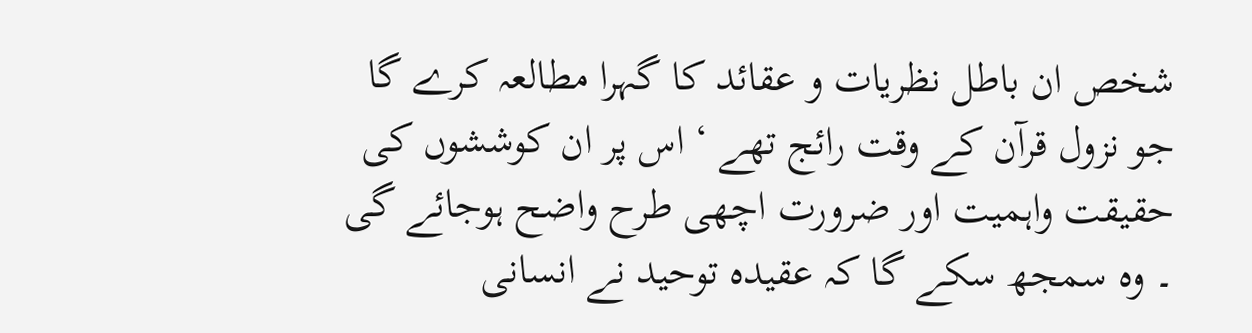شخص ان باطل نظریات و عقائد کا گہرا مطالعہ کرے گا جو نزول قرآن کے وقت رائج تھے ‘ اس پر ان کوششوں کی حقیقت واہمیت اور ضرورت اچھی طرح واضح ہوجائے گی ۔ وہ سمجھ سکے گا کہ عقیدہ توحید نے انسانی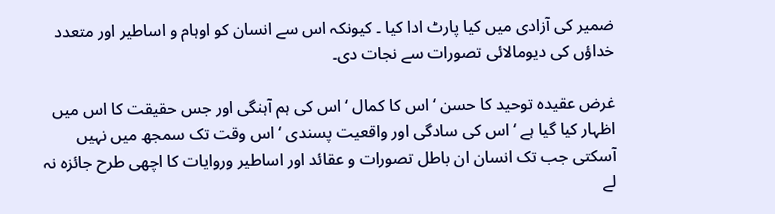ضمیر کی آزادی میں کیا پارٹ ادا کیا ۔ کیونکہ اس سے انسان کو اوہام و اساطیر اور متعدد خداؤں کی دیومالائی تصورات سے نجات دی۔

غرض عقیدہ توحید کا حسن ‘ اس کا کمال ‘ اس کی ہم آہنگی اور جس حقیقت کا اس میں اظہار کیا گیا ہے ‘ اس کی سادگی اور واقعیت پسندی ‘ اس وقت تک سمجھ میں نہیں آسکتی جب تک انسان ان باطل تصورات و عقائد اور اساطیر وروایات کا اچھی طرح جائزہ نہ لے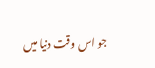جو اس وقت دنیا میں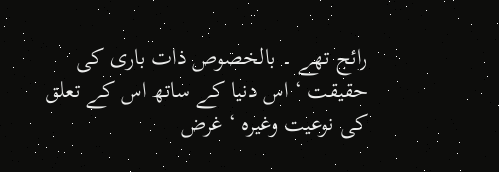رائج تھے ۔ بالخصوص ذات باری کی حقیقت ‘ اس دنیا کے ساتھ اس کے تعلق کی نوعیت وغیرہ ‘ غرض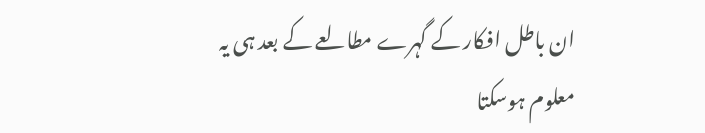ان باطل افکار کے گہرے مطالعے کے بعد ہی یہ معلوم ہوسکتا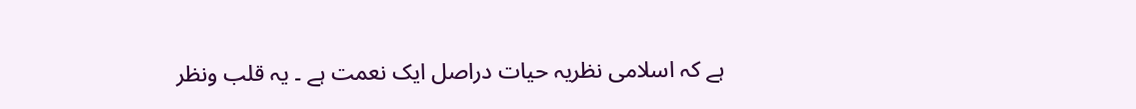ہے کہ اسلامی نظریہ حیات دراصل ایک نعمت ہے ۔ یہ قلب ونظر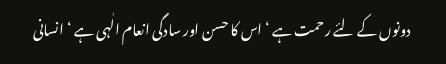دونوں کے لئے رحمت ہے ‘ اس کا حسن اور سادگی انعام الٰہی ہے ‘ انسانی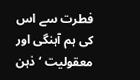فطرت سے اس کی ہم آہنگی اور معقولیت ‘ ذہن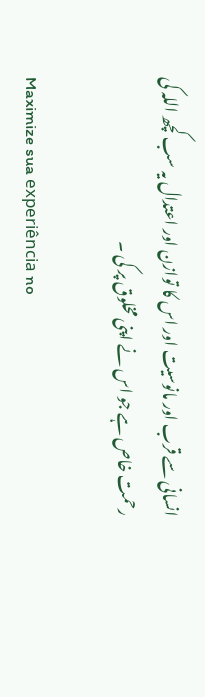انسانی سے قرب اور مانوسیت اور اس کا توازن اور اعتدال یہ سب کچھ اللہ کی رحمت خاص ہے جو اس نے اپنی مخلوق پر کی ۔

Maximize sua experiência no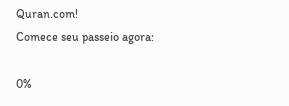Quran.com!
Comece seu passeio agora:

0%